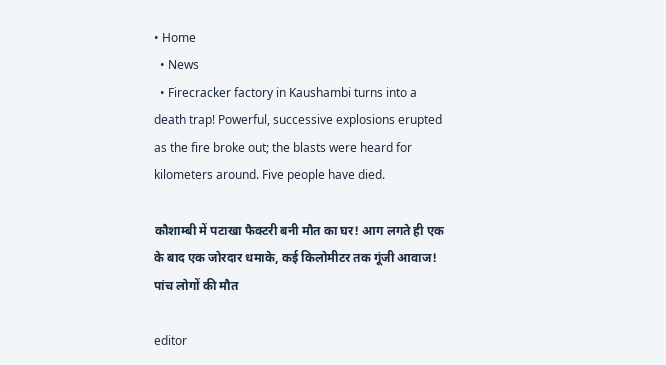• Home
  • News
  • Firecracker factory in Kaushambi turns into a death trap! Powerful, successive explosions erupted as the fire broke out; the blasts were heard for kilometers around. Five people have died.

कौशाम्बी में पटाखा फैक्टरी बनी मौत का घर! आग लगते ही एक के बाद एक जोरदार धमाके, कई किलोमीटर तक गूंजी आवाज! पांच लोगों की मौत

editor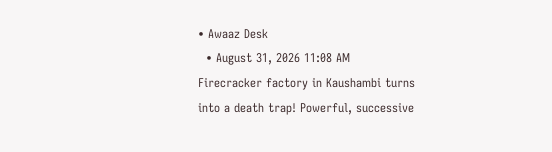• Awaaz Desk
  • August 31, 2026 11:08 AM
Firecracker factory in Kaushambi turns into a death trap! Powerful, successive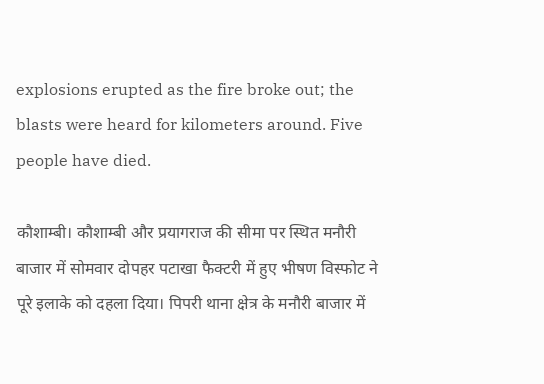explosions erupted as the fire broke out; the blasts were heard for kilometers around. Five people have died.

कौशाम्बी। कौशाम्बी और प्रयागराज की सीमा पर स्थित मनौरी बाजार में सोमवार दोपहर पटाखा फैक्टरी में हुए भीषण विस्फोट ने पूरे इलाके को दहला दिया। पिपरी थाना क्षेत्र के मनौरी बाजार में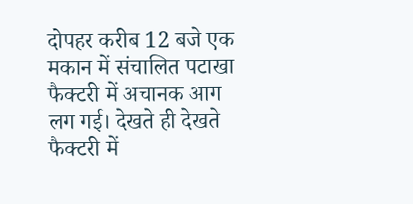दोपहर करीब 12 बजे एक मकान में संचालित पटाखा फैक्टरी में अचानक आग लग गई। देखते ही देखते फैक्टरी में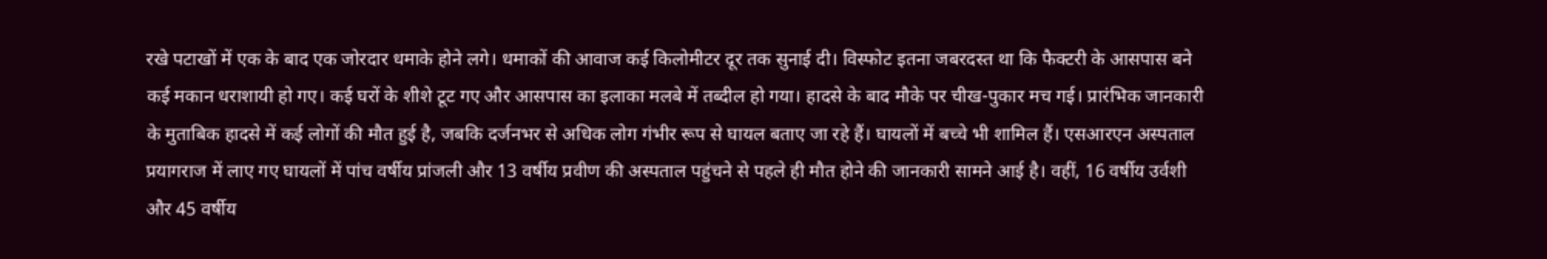रखे पटाखों में एक के बाद एक जोरदार धमाके होने लगे। धमाकों की आवाज कई किलोमीटर दूर तक सुनाई दी। विस्फोट इतना जबरदस्त था कि फैक्टरी के आसपास बने कई मकान धराशायी हो गए। कई घरों के शीशे टूट गए और आसपास का इलाका मलबे में तब्दील हो गया। हादसे के बाद मौके पर चीख-पुकार मच गई। प्रारंभिक जानकारी के मुताबिक हादसे में कई लोगों की मौत हुई है, जबकि दर्जनभर से अधिक लोग गंभीर रूप से घायल बताए जा रहे हैं। घायलों में बच्चे भी शामिल हैं। एसआरएन अस्पताल प्रयागराज में लाए गए घायलों में पांच वर्षीय प्रांजली और 13 वर्षीय प्रवीण की अस्पताल पहुंचने से पहले ही मौत होने की जानकारी सामने आई है। वहीं, 16 वर्षीय उर्वशी और 45 वर्षीय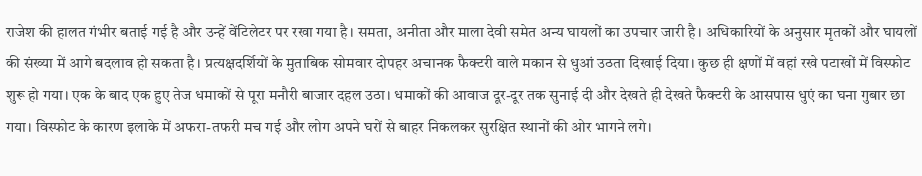राजेश की हालत गंभीर बताई गई है और उन्हें वेंटिलेटर पर रखा गया है। समता, अनीता और माला देवी समेत अन्य घायलों का उपचार जारी है। अधिकारियों के अनुसार मृतकों और घायलों की संख्या में आगे बदलाव हो सकता है। प्रत्यक्षदर्शियों के मुताबिक सोमवार दोपहर अचानक फैक्टरी वाले मकान से धुआं उठता दिखाई दिया। कुछ ही क्षणों में वहां रखे पटाखों में विस्फोट शुरू हो गया। एक के बाद एक हुए तेज धमाकों से पूरा मनौरी बाजार दहल उठा। धमाकों की आवाज दूर-दूर तक सुनाई दी और देखते ही देखते फैक्टरी के आसपास धुएं का घना गुबार छा गया। विस्फोट के कारण इलाके में अफरा-तफरी मच गई और लोग अपने घरों से बाहर निकलकर सुरक्षित स्थानों की ओर भागने लगे।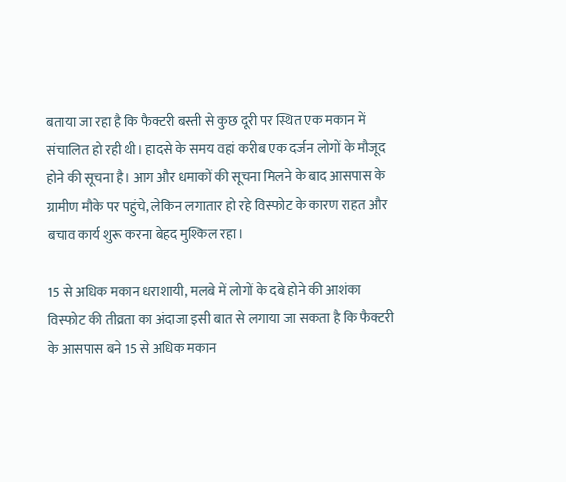बताया जा रहा है कि फैक्टरी बस्ती से कुछ दूरी पर स्थित एक मकान में संचालित हो रही थी। हादसे के समय वहां करीब एक दर्जन लोगों के मौजूद होने की सूचना है। आग और धमाकों की सूचना मिलने के बाद आसपास के ग्रामीण मौके पर पहुंचे, लेकिन लगातार हो रहे विस्फोट के कारण राहत और बचाव कार्य शुरू करना बेहद मुश्किल रहा।

15 से अधिक मकान धराशायी, मलबे में लोगों के दबे होने की आशंका
विस्फोट की तीव्रता का अंदाजा इसी बात से लगाया जा सकता है कि फैक्टरी के आसपास बने 15 से अधिक मकान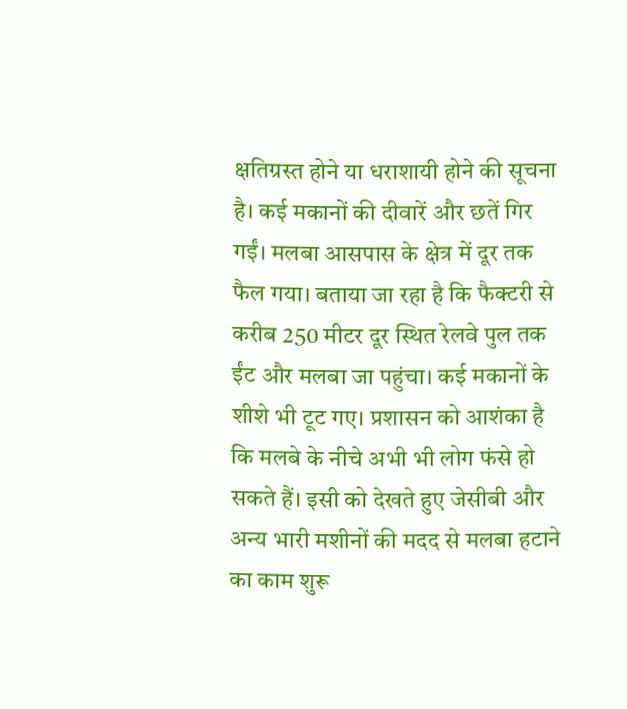क्षतिग्रस्त होने या धराशायी होने की सूचना है। कई मकानों की दीवारें और छतें गिर गईं। मलबा आसपास के क्षेत्र में दूर तक फैल गया। बताया जा रहा है कि फैक्टरी से करीब 250 मीटर दूर स्थित रेलवे पुल तक ईंट और मलबा जा पहुंचा। कई मकानों के शीशे भी टूट गए। प्रशासन को आशंका है कि मलबे के नीचे अभी भी लोग फंसे हो सकते हैं। इसी को देखते हुए जेसीबी और अन्य भारी मशीनों की मदद से मलबा हटाने का काम शुरू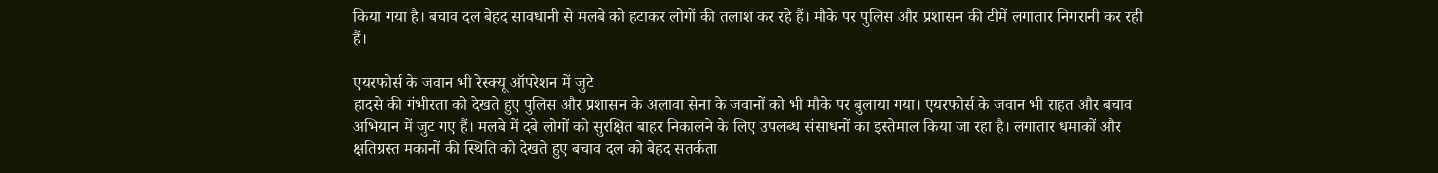किया गया है। बचाव दल बेहद सावधानी से मलबे को हटाकर लोगों की तलाश कर रहे हैं। मौके पर पुलिस और प्रशासन की टीमें लगातार निगरानी कर रही हैं।

एयरफोर्स के जवान भी रेस्क्यू ऑपरेशन में जुटे
हादसे की गंभीरता को देखते हुए पुलिस और प्रशासन के अलावा सेना के जवानों को भी मौके पर बुलाया गया। एयरफोर्स के जवान भी राहत और बचाव अभियान में जुट गए हैं। मलबे में दबे लोगों को सुरक्षित बाहर निकालने के लिए उपलब्ध संसाधनों का इस्तेमाल किया जा रहा है। लगातार धमाकों और क्षतिग्रस्त मकानों की स्थिति को देखते हुए बचाव दल को बेहद सतर्कता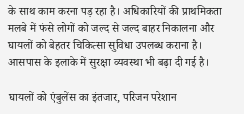के साथ काम करना पड़ रहा है। अधिकारियों की प्राथमिकता मलबे में फंसे लोगों को जल्द से जल्द बाहर निकालना और घायलों को बेहतर चिकित्सा सुविधा उपलब्ध कराना है। आसपास के इलाके में सुरक्षा व्यवस्था भी बढ़ा दी गई है।

घायलों को एंबुलेंस का इंतजार, परिजन परेशान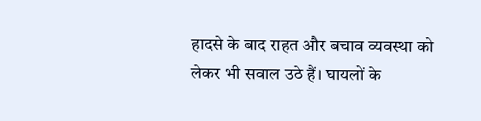हादसे के बाद राहत और बचाव व्यवस्था को लेकर भी सवाल उठे हैं। घायलों के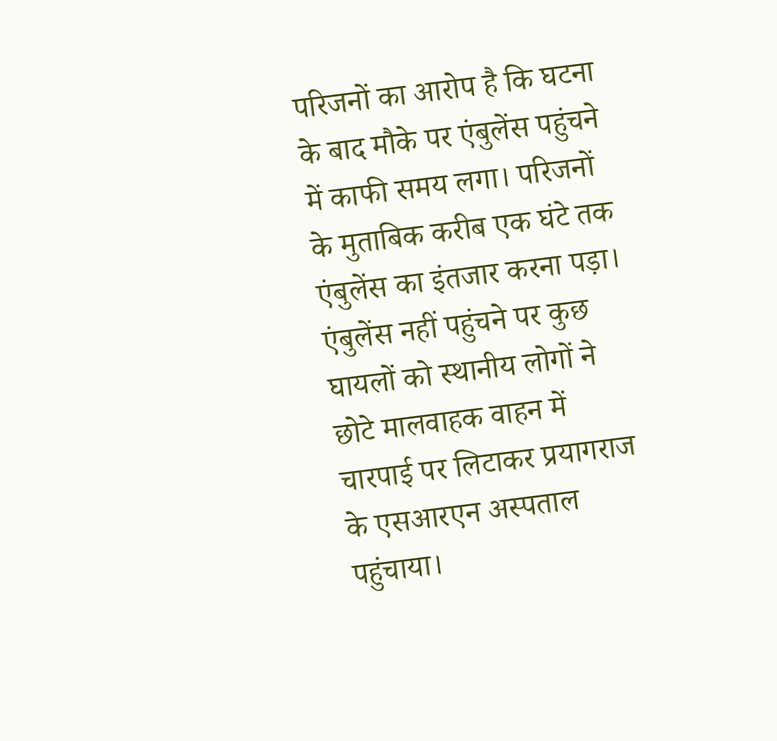परिजनों का आरोप है कि घटना के बाद मौके पर एंबुलेंस पहुंचने में काफी समय लगा। परिजनों के मुताबिक करीब एक घंटे तक एंबुलेंस का इंतजार करना पड़ा। एंबुलेंस नहीं पहुंचने पर कुछ घायलों को स्थानीय लोगों ने छोटे मालवाहक वाहन में चारपाई पर लिटाकर प्रयागराज के एसआरएन अस्पताल पहुंचाया।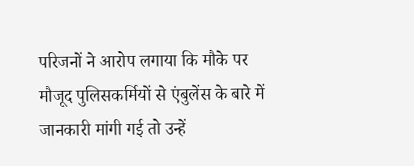परिजनों ने आरोप लगाया कि मौके पर मौजूद पुलिसकर्मियों से एंबुलेंस के बारे में जानकारी मांगी गई तो उन्हें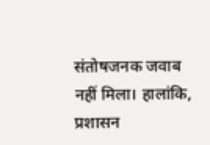संतोषजनक जवाब नहीं मिला। हालांकि, प्रशासन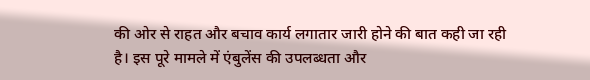की ओर से राहत और बचाव कार्य लगातार जारी होने की बात कही जा रही है। इस पूरे मामले में एंबुलेंस की उपलब्धता और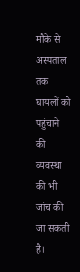मौके से अस्पताल तक घायलों को पहुंचाने की व्यवस्था की भी जांच की जा सकती है।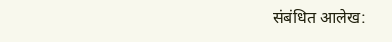संबंधित आलेख: